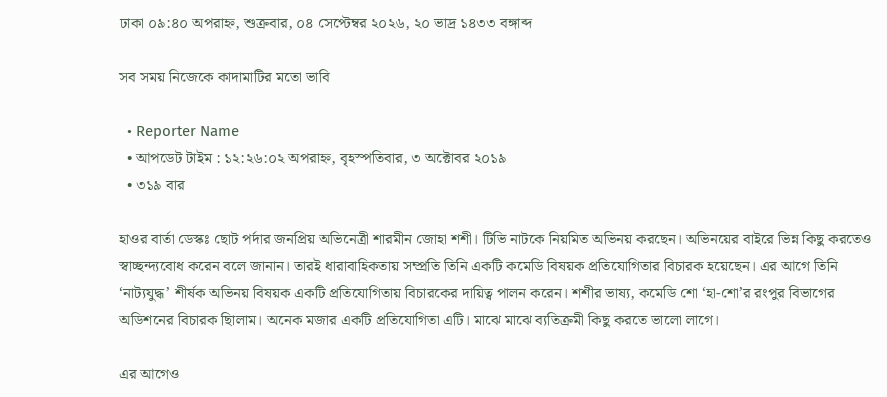ঢাকা ০৯:৪০ অপরাহ্ন, শুক্রবার, ০৪ সেপ্টেম্বর ২০২৬, ২০ ভাদ্র ১৪৩৩ বঙ্গাব্দ

সব সময় নিজেকে কাদামাটির মতো ভাবি

  • Reporter Name
  • আপডেট টাইম : ১২:২৬:০২ অপরাহ্ন, বৃহস্পতিবার, ৩ অক্টোবর ২০১৯
  • ৩১৯ বার

হাওর বার্তা ডেস্কঃ ছোট পর্দার জনপ্রিয় অভিনেত্রী শারমীন জোহা শশী। টিভি নাটকে নিয়মিত অভিনয় করছেন। অভিনয়ের বাইরে ভিন্ন কিছু করতেও স্বাচ্ছন্দ্যবোধ করেন বলে জানান। তারই ধারাবাহিকতায় সম্প্রতি তিনি একটি কমেডি বিষয়ক প্রতিযোগিতার বিচারক হয়েছেন। এর আগে তিনি ‘নাট্যযুদ্ধ’ শীর্ষক অভিনয় বিষয়ক একটি প্রতিযোগিতায় বিচারকের দায়িত্ব পালন করেন। শশীর ভাষ্য, কমেডি শো ‘হা-শো’র রংপুর বিভাগের অডিশনের বিচারক ছিালাম। অনেক মজার একটি প্রতিযোগিতা এটি। মাঝে মাঝে ব্যতিক্রমী কিছু করতে ভালো লাগে।

এর আগেও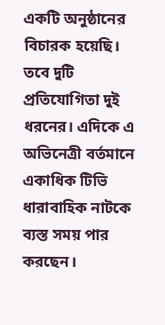একটি অনুষ্ঠানের বিচারক হয়েছি। তবে দুটি প্রতিযোগিতা দুই ধরনের। এদিকে এ অভিনেত্রী বর্তমানে একাধিক টিভি ধারাবাহিক নাটকে ব্যস্ত সময় পার করছেন।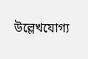উল্লেখযোগ্য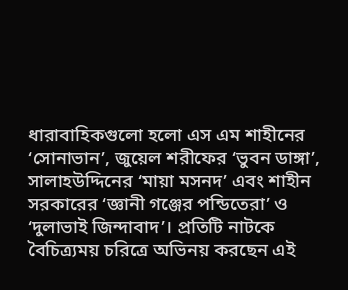ধারাবাহিকগুলো হলো এস এম শাহীনের ‘সোনাভান’, জুয়েল শরীফের ‘ভুবন ডাঙ্গা’, সালাহউদ্দিনের ‘মায়া মসনদ’ এবং শাহীন সরকারের ‘জ্ঞানী গঞ্জের পন্ডিতেরা’ ও ‘দুলাভাই জিন্দাবাদ’। প্রতিটি নাটকে বৈচিত্র্যময় চরিত্রে অভিনয় করছেন এই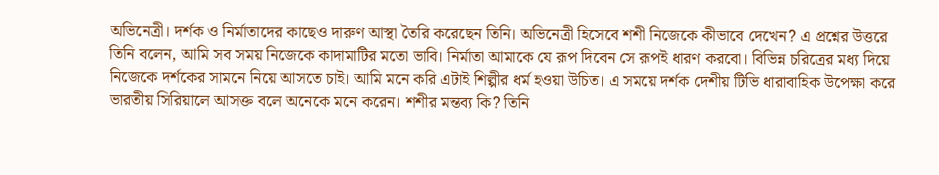অভিনেত্রী। দর্শক ও নির্মাতাদের কাছেও দারুণ আস্থা তৈরি করেছেন তিনি। অভিনেত্রী হিসেবে শশী নিজেকে কীভাবে দেখেন? এ প্রশ্নের উত্তরে তিনি বলেন, আমি সব সময় নিজেকে কাদামাটির মতো ভাবি। নির্মাতা আমাকে যে রূপ দিবেন সে রূপই ধারণ করবো। বিভিন্ন চরিত্রের মধ্য দিয়ে নিজেকে দর্শকের সামনে নিয়ে আসতে চাই। আমি মনে করি এটাই শিল্পীর ধর্ম হওয়া উচিত। এ সময়ে দর্শক দেশীয় টিভি ধারাবাহিক উপেক্ষা করে ভারতীয় সিরিয়ালে আসক্ত বলে অনেকে মনে করেন। শশীর মন্তব্য কি? তিনি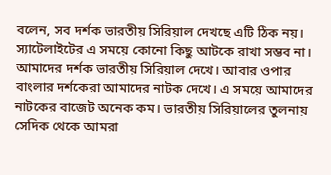বলেন, সব দর্শক ভারতীয় সিরিয়াল দেখছে এটি ঠিক নয়। স্যাটেলাইটের এ সময়ে কোনো কিছু আটকে রাখা সম্ভব না। আমাদের দর্শক ভারতীয় সিরিয়াল দেখে। আবার ওপার বাংলার দর্শকেরা আমাদের নাটক দেখে। এ সময়ে আমাদের নাটকের বাজেট অনেক কম। ভারতীয় সিরিয়ালের তুলনায় সেদিক থেকে আমরা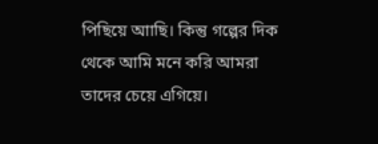পিছিয়ে আাছি। কিন্তু গল্পের দিক থেকে আমি মনে করি আমরা তাদের চেয়ে এগিয়ে।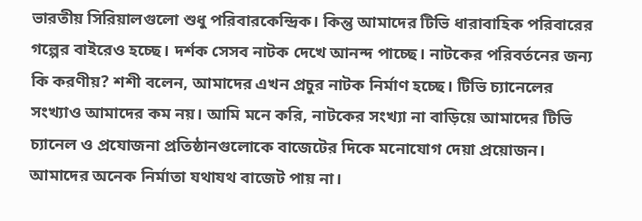ভারতীয় সিরিয়ালগুলো শুধু পরিবারকেন্দ্রিক। কিন্তু আমাদের টিভি ধারাবাহিক পরিবারের গল্পের বাইরেও হচ্ছে। দর্শক সেসব নাটক দেখে আনন্দ পাচ্ছে। নাটকের পরিবর্তনের জন্য কি করণীয়? শশী বলেন, আমাদের এখন প্রচুর নাটক নির্মাণ হচ্ছে। টিভি চ্যানেলের সংখ্যাও আমাদের কম নয়। আমি মনে করি, নাটকের সংখ্যা না বাড়িয়ে আমাদের টিভি চ্যানেল ও প্রযোজনা প্রতিষ্ঠানগুলোকে বাজেটের দিকে মনোযোগ দেয়া প্রয়োজন। আমাদের অনেক নির্মাতা যথাযথ বাজেট পায় না।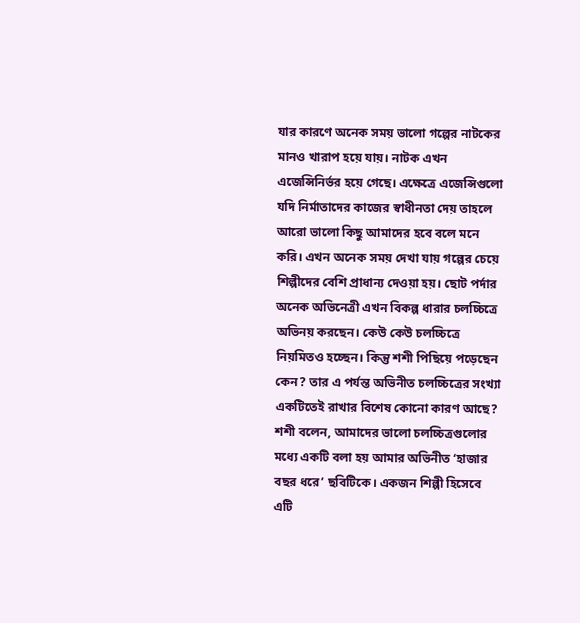যার কারণে অনেক সময় ভালো গল্পের নাটকের মানও খারাপ হয়ে যায়। নাটক এখন এজেন্সিনির্ভর হয়ে গেছে। এক্ষেত্রে এজেন্সিগুলো যদি নির্মাতাদের কাজের স্বাধীনতা দেয় তাহলে আরো ভালো কিছু আমাদের হবে বলে মনে করি। এখন অনেক সময় দেখা যায় গল্পের চেয়ে শিল্পীদের বেশি প্রাধান্য দেওয়া হয়। ছোট পর্দার অনেক অভিনেত্রী এখন বিকল্প ধারার চলচ্চিত্রে অভিনয় করছেন। কেউ কেউ চলচ্চিত্রে নিয়মিতও হচ্ছেন। কিন্তু শশী পিছিয়ে পড়েছেন কেন? তার এ পর্যন্ত অভিনীত চলচ্চিত্রের সংখ্যা একটিতেই রাখার বিশেষ কোনো কারণ আছে? শশী বলেন, আমাদের ভালো চলচ্চিত্রগুলোর মধ্যে একটি বলা হয় আমার অভিনীত ‘হাজার বছর ধরে’ ছবিটিকে। একজন শিল্পী হিসেবে এটি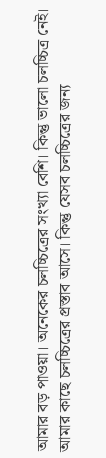আমার বড় পাওয়া। অনেকের চলচ্চিত্রের সংখ্যা বেশি। কিন্তু ভালো চলচ্চিত্র নেই। আমার কাছে চলচ্চিত্রের প্রস্তাব আসে। কিন্তু যেসব চলচ্চিত্রের জন্য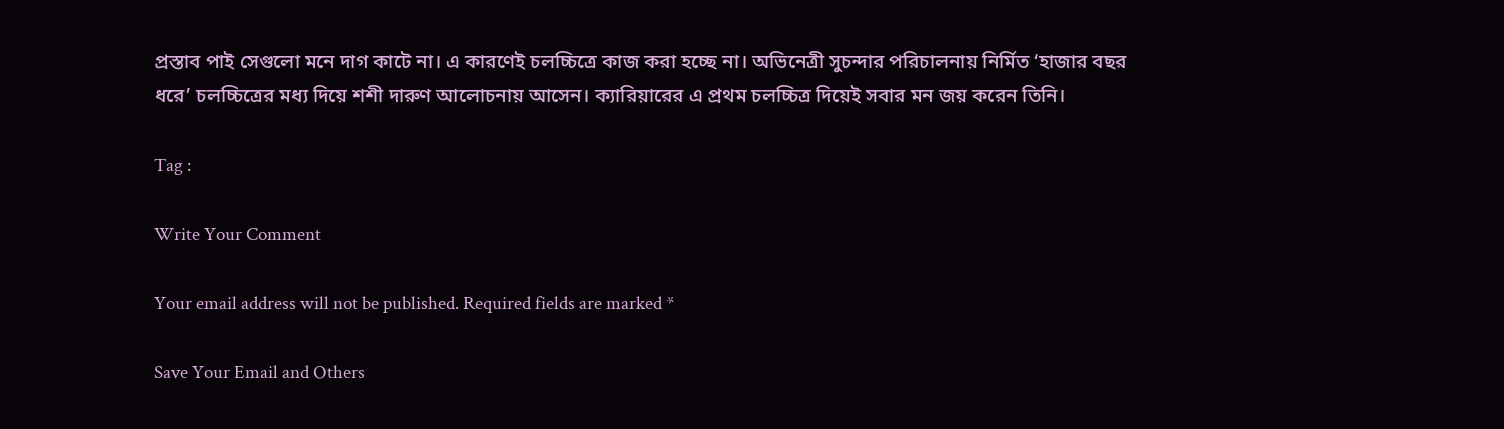প্রস্তাব পাই সেগুলো মনে দাগ কাটে না। এ কারণেই চলচ্চিত্রে কাজ করা হচ্ছে না। অভিনেত্রী সুচন্দার পরিচালনায় নির্মিত ‘হাজার বছর ধরে’ চলচ্চিত্রের মধ্য দিয়ে শশী দারুণ আলোচনায় আসেন। ক্যারিয়ারের এ প্রথম চলচ্চিত্র দিয়েই সবার মন জয় করেন তিনি।

Tag :

Write Your Comment

Your email address will not be published. Required fields are marked *

Save Your Email and Others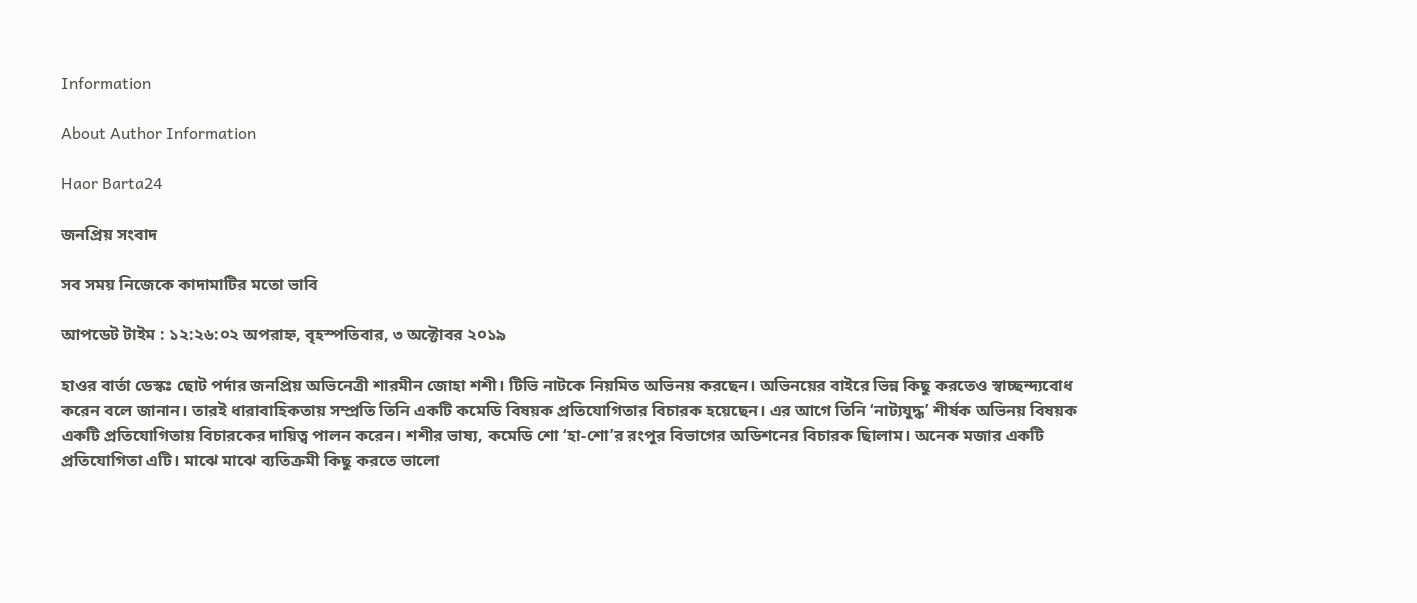Information

About Author Information

Haor Barta24

জনপ্রিয় সংবাদ

সব সময় নিজেকে কাদামাটির মতো ভাবি

আপডেট টাইম : ১২:২৬:০২ অপরাহ্ন, বৃহস্পতিবার, ৩ অক্টোবর ২০১৯

হাওর বার্তা ডেস্কঃ ছোট পর্দার জনপ্রিয় অভিনেত্রী শারমীন জোহা শশী। টিভি নাটকে নিয়মিত অভিনয় করছেন। অভিনয়ের বাইরে ভিন্ন কিছু করতেও স্বাচ্ছন্দ্যবোধ করেন বলে জানান। তারই ধারাবাহিকতায় সম্প্রতি তিনি একটি কমেডি বিষয়ক প্রতিযোগিতার বিচারক হয়েছেন। এর আগে তিনি ‘নাট্যযুদ্ধ’ শীর্ষক অভিনয় বিষয়ক একটি প্রতিযোগিতায় বিচারকের দায়িত্ব পালন করেন। শশীর ভাষ্য, কমেডি শো ‘হা-শো’র রংপুর বিভাগের অডিশনের বিচারক ছিালাম। অনেক মজার একটি প্রতিযোগিতা এটি। মাঝে মাঝে ব্যতিক্রমী কিছু করতে ভালো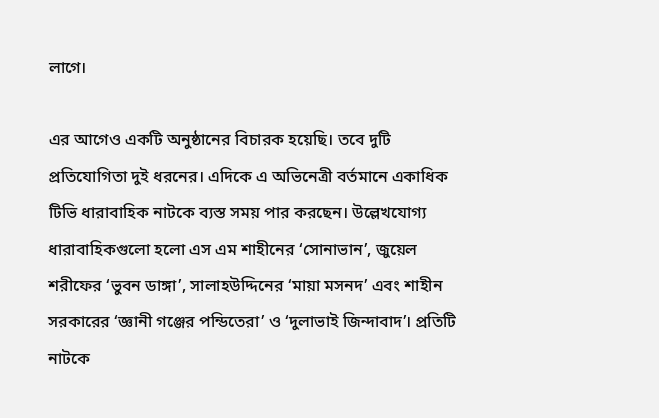লাগে।

এর আগেও একটি অনুষ্ঠানের বিচারক হয়েছি। তবে দুটি প্রতিযোগিতা দুই ধরনের। এদিকে এ অভিনেত্রী বর্তমানে একাধিক টিভি ধারাবাহিক নাটকে ব্যস্ত সময় পার করছেন। উল্লেখযোগ্য ধারাবাহিকগুলো হলো এস এম শাহীনের ‘সোনাভান’, জুয়েল শরীফের ‘ভুবন ডাঙ্গা’, সালাহউদ্দিনের ‘মায়া মসনদ’ এবং শাহীন সরকারের ‘জ্ঞানী গঞ্জের পন্ডিতেরা’ ও ‘দুলাভাই জিন্দাবাদ’। প্রতিটি নাটকে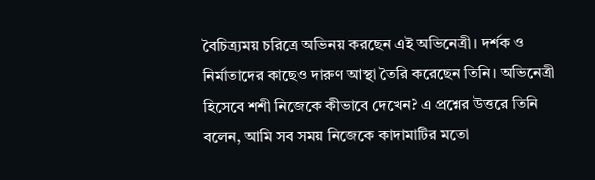বৈচিত্র্যময় চরিত্রে অভিনয় করছেন এই অভিনেত্রী। দর্শক ও নির্মাতাদের কাছেও দারুণ আস্থা তৈরি করেছেন তিনি। অভিনেত্রী হিসেবে শশী নিজেকে কীভাবে দেখেন? এ প্রশ্নের উত্তরে তিনি বলেন, আমি সব সময় নিজেকে কাদামাটির মতো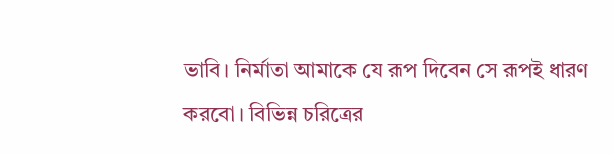ভাবি। নির্মাতা আমাকে যে রূপ দিবেন সে রূপই ধারণ করবো। বিভিন্ন চরিত্রের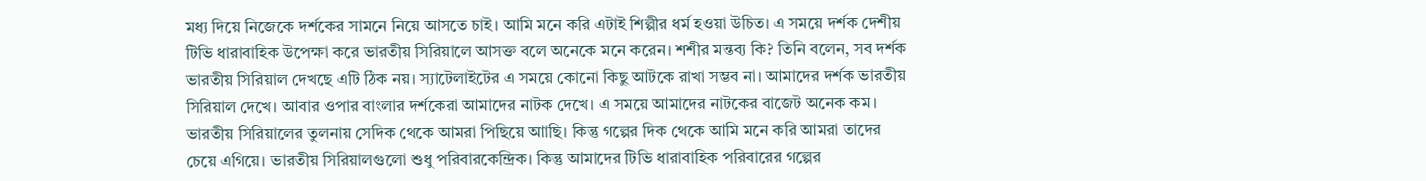মধ্য দিয়ে নিজেকে দর্শকের সামনে নিয়ে আসতে চাই। আমি মনে করি এটাই শিল্পীর ধর্ম হওয়া উচিত। এ সময়ে দর্শক দেশীয় টিভি ধারাবাহিক উপেক্ষা করে ভারতীয় সিরিয়ালে আসক্ত বলে অনেকে মনে করেন। শশীর মন্তব্য কি? তিনি বলেন, সব দর্শক ভারতীয় সিরিয়াল দেখছে এটি ঠিক নয়। স্যাটেলাইটের এ সময়ে কোনো কিছু আটকে রাখা সম্ভব না। আমাদের দর্শক ভারতীয় সিরিয়াল দেখে। আবার ওপার বাংলার দর্শকেরা আমাদের নাটক দেখে। এ সময়ে আমাদের নাটকের বাজেট অনেক কম। ভারতীয় সিরিয়ালের তুলনায় সেদিক থেকে আমরা পিছিয়ে আাছি। কিন্তু গল্পের দিক থেকে আমি মনে করি আমরা তাদের চেয়ে এগিয়ে। ভারতীয় সিরিয়ালগুলো শুধু পরিবারকেন্দ্রিক। কিন্তু আমাদের টিভি ধারাবাহিক পরিবারের গল্পের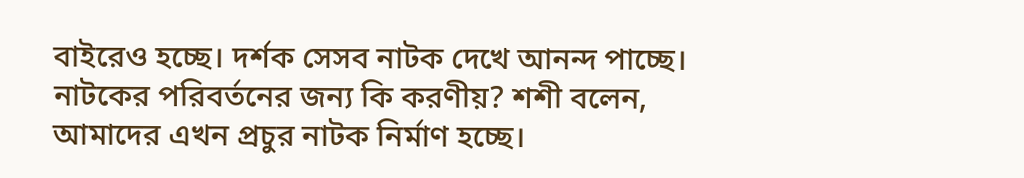বাইরেও হচ্ছে। দর্শক সেসব নাটক দেখে আনন্দ পাচ্ছে। নাটকের পরিবর্তনের জন্য কি করণীয়? শশী বলেন, আমাদের এখন প্রচুর নাটক নির্মাণ হচ্ছে।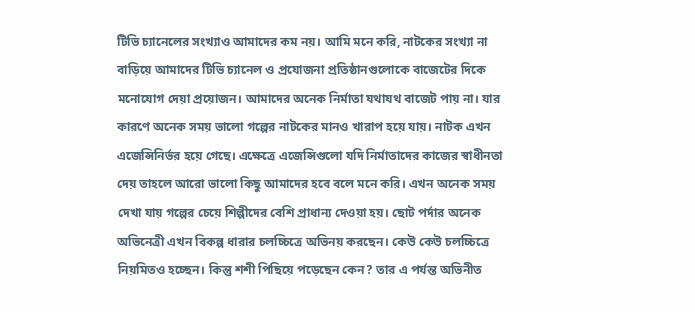টিভি চ্যানেলের সংখ্যাও আমাদের কম নয়। আমি মনে করি, নাটকের সংখ্যা না বাড়িয়ে আমাদের টিভি চ্যানেল ও প্রযোজনা প্রতিষ্ঠানগুলোকে বাজেটের দিকে মনোযোগ দেয়া প্রয়োজন। আমাদের অনেক নির্মাতা যথাযথ বাজেট পায় না। যার কারণে অনেক সময় ভালো গল্পের নাটকের মানও খারাপ হয়ে যায়। নাটক এখন এজেন্সিনির্ভর হয়ে গেছে। এক্ষেত্রে এজেন্সিগুলো যদি নির্মাতাদের কাজের স্বাধীনতা দেয় তাহলে আরো ভালো কিছু আমাদের হবে বলে মনে করি। এখন অনেক সময় দেখা যায় গল্পের চেয়ে শিল্পীদের বেশি প্রাধান্য দেওয়া হয়। ছোট পর্দার অনেক অভিনেত্রী এখন বিকল্প ধারার চলচ্চিত্রে অভিনয় করছেন। কেউ কেউ চলচ্চিত্রে নিয়মিতও হচ্ছেন। কিন্তু শশী পিছিয়ে পড়েছেন কেন? তার এ পর্যন্ত অভিনীত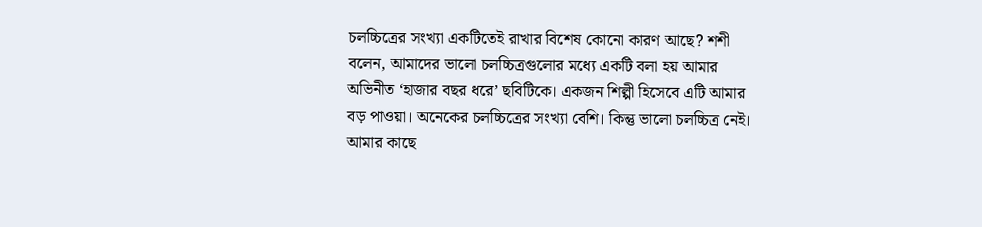চলচ্চিত্রের সংখ্যা একটিতেই রাখার বিশেষ কোনো কারণ আছে? শশী বলেন, আমাদের ভালো চলচ্চিত্রগুলোর মধ্যে একটি বলা হয় আমার অভিনীত ‘হাজার বছর ধরে’ ছবিটিকে। একজন শিল্পী হিসেবে এটি আমার বড় পাওয়া। অনেকের চলচ্চিত্রের সংখ্যা বেশি। কিন্তু ভালো চলচ্চিত্র নেই। আমার কাছে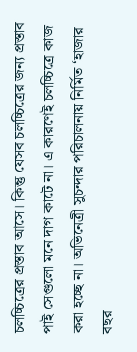চলচ্চিত্রের প্রস্তাব আসে। কিন্তু যেসব চলচ্চিত্রের জন্য প্রস্তাব পাই সেগুলো মনে দাগ কাটে না। এ কারণেই চলচ্চিত্রে কাজ করা হচ্ছে না। অভিনেত্রী সুচন্দার পরিচালনায় নির্মিত ‘হাজার বছর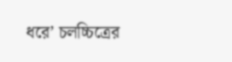ধরে’ চলচ্চিত্রের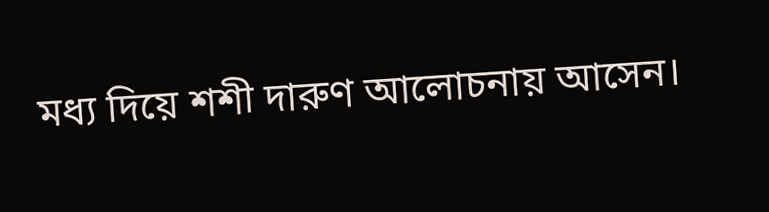মধ্য দিয়ে শশী দারুণ আলোচনায় আসেন।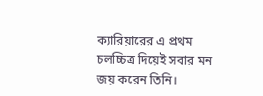ক্যারিয়ারের এ প্রথম চলচ্চিত্র দিয়েই সবার মন জয় করেন তিনি।